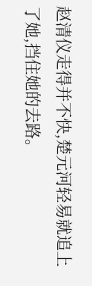赵清仪走得并不快,楚元河轻易就追上了她,挡住她的去路。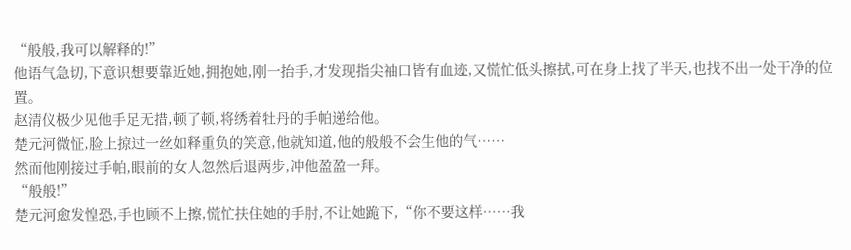“般般,我可以解释的!”
他语气急切,下意识想要靠近她,拥抱她,刚一抬手,才发现指尖袖口皆有血迹,又慌忙低头擦拭,可在身上找了半天,也找不出一处干净的位置。
赵清仪极少见他手足无措,顿了顿,将绣着牡丹的手帕递给他。
楚元河微怔,脸上掠过一丝如释重负的笑意,他就知道,他的般般不会生他的气……
然而他刚接过手帕,眼前的女人忽然后退两步,冲他盈盈一拜。
“般般!”
楚元河愈发惶恐,手也顾不上擦,慌忙扶住她的手肘,不让她跪下,“你不要这样……我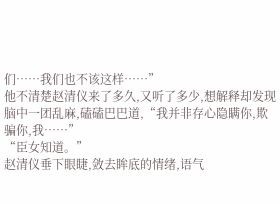们……我们也不该这样……”
他不清楚赵清仪来了多久,又听了多少,想解释却发现脑中一团乱麻,磕磕巴巴道,“我并非存心隐瞒你,欺骗你,我……”
“臣女知道。”
赵清仪垂下眼睫,敛去眸底的情绪,语气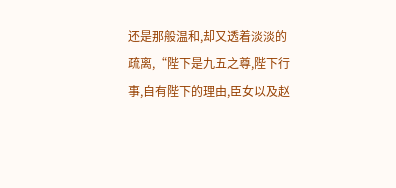还是那般温和,却又透着淡淡的疏离,“陛下是九五之尊,陛下行事,自有陛下的理由,臣女以及赵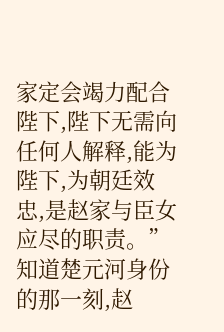家定会竭力配合陛下,陛下无需向任何人解释,能为陛下,为朝廷效忠,是赵家与臣女应尽的职责。”
知道楚元河身份的那一刻,赵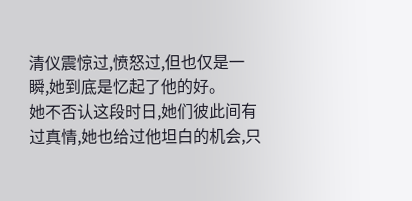清仪震惊过,愤怒过,但也仅是一瞬,她到底是忆起了他的好。
她不否认这段时日,她们彼此间有过真情,她也给过他坦白的机会,只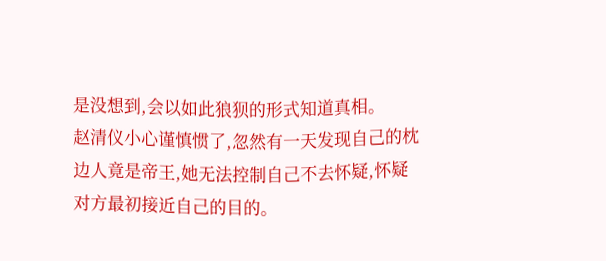是没想到,会以如此狼狈的形式知道真相。
赵清仪小心谨慎惯了,忽然有一天发现自己的枕边人竟是帝王,她无法控制自己不去怀疑,怀疑对方最初接近自己的目的。